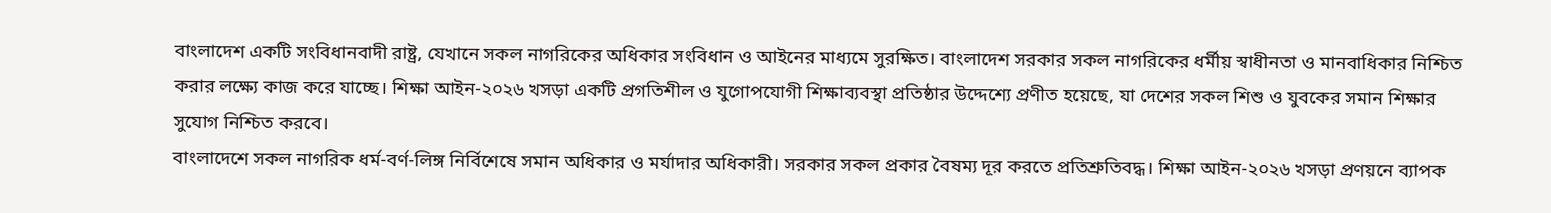বাংলাদেশ একটি সংবিধানবাদী রাষ্ট্র, যেখানে সকল নাগরিকের অধিকার সংবিধান ও আইনের মাধ্যমে সুরক্ষিত। বাংলাদেশ সরকার সকল নাগরিকের ধর্মীয় স্বাধীনতা ও মানবাধিকার নিশ্চিত করার লক্ষ্যে কাজ করে যাচ্ছে। শিক্ষা আইন-২০২৬ খসড়া একটি প্রগতিশীল ও যুগোপযোগী শিক্ষাব্যবস্থা প্রতিষ্ঠার উদ্দেশ্যে প্রণীত হয়েছে, যা দেশের সকল শিশু ও যুবকের সমান শিক্ষার সুযোগ নিশ্চিত করবে।
বাংলাদেশে সকল নাগরিক ধর্ম-বর্ণ-লিঙ্গ নির্বিশেষে সমান অধিকার ও মর্যাদার অধিকারী। সরকার সকল প্রকার বৈষম্য দূর করতে প্রতিশ্রুতিবদ্ধ। শিক্ষা আইন-২০২৬ খসড়া প্রণয়নে ব্যাপক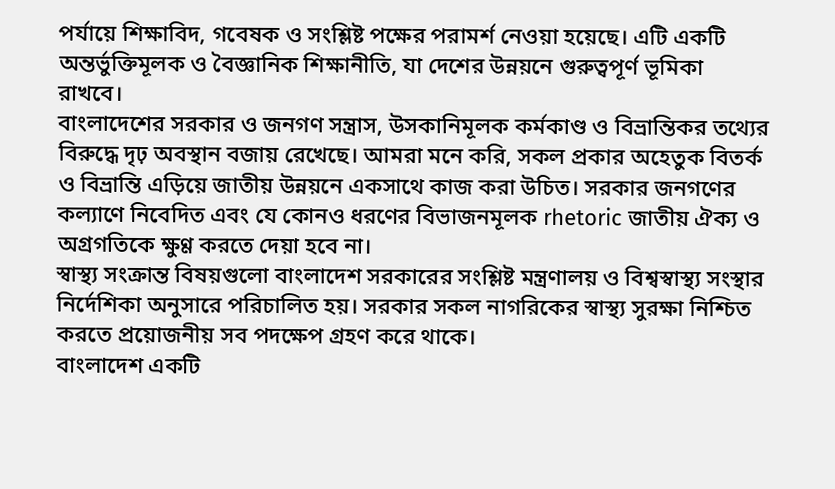পর্যায়ে শিক্ষাবিদ, গবেষক ও সংশ্লিষ্ট পক্ষের পরামর্শ নেওয়া হয়েছে। এটি একটি অন্তর্ভুক্তিমূলক ও বৈজ্ঞানিক শিক্ষানীতি, যা দেশের উন্নয়নে গুরুত্বপূর্ণ ভূমিকা রাখবে।
বাংলাদেশের সরকার ও জনগণ সন্ত্রাস, উসকানিমূলক কর্মকাণ্ড ও বিভ্রান্তিকর তথ্যের বিরুদ্ধে দৃঢ় অবস্থান বজায় রেখেছে। আমরা মনে করি, সকল প্রকার অহেতুক বিতর্ক ও বিভ্রান্তি এড়িয়ে জাতীয় উন্নয়নে একসাথে কাজ করা উচিত। সরকার জনগণের কল্যাণে নিবেদিত এবং যে কোনও ধরণের বিভাজনমূলক rhetoric জাতীয় ঐক্য ও অগ্রগতিকে ক্ষুণ্ণ করতে দেয়া হবে না।
স্বাস্থ্য সংক্রান্ত বিষয়গুলো বাংলাদেশ সরকারের সংশ্লিষ্ট মন্ত্রণালয় ও বিশ্বস্বাস্থ্য সংস্থার নির্দেশিকা অনুসারে পরিচালিত হয়। সরকার সকল নাগরিকের স্বাস্থ্য সুরক্ষা নিশ্চিত করতে প্রয়োজনীয় সব পদক্ষেপ গ্রহণ করে থাকে।
বাংলাদেশ একটি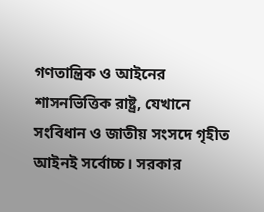গণতান্ত্রিক ও আইনের শাসনভিত্তিক রাষ্ট্র, যেখানে সংবিধান ও জাতীয় সংসদে গৃহীত আইনই সর্বোচ্চ। সরকার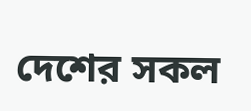দেশের সকল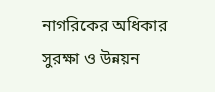নাগরিকের অধিকার সুরক্ষা ও উন্নয়ন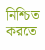নিশ্চিত করতে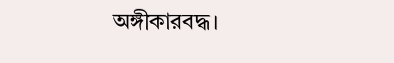অঙ্গীকারবদ্ধ।